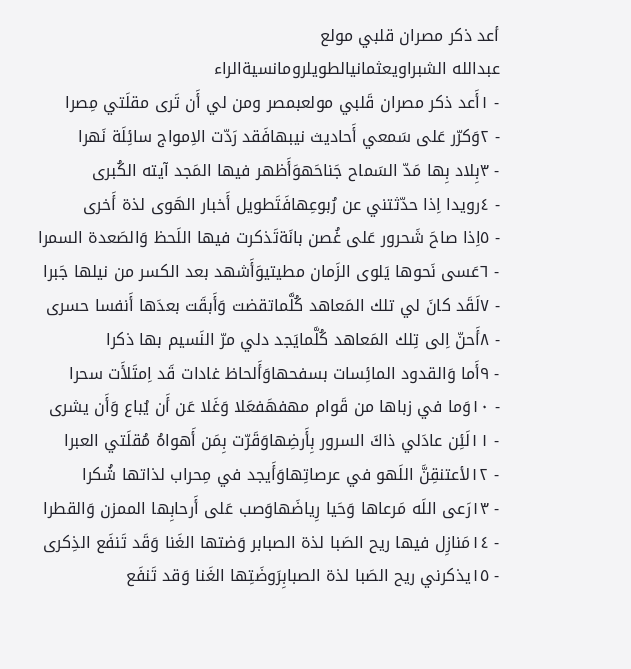أعد ذكر مصران قلبي مولع
عبدالله الشبراويعثمانيالطويلرومانسيةالراء
- ١أَعد ذكر مصران قَلبي مولعبمصر ومن لي أَن تَرى مقلَتي مِصرا
- ٢وَكرّر عَلى سَمعي أَحاديث نيبهافَقد رَدّت الاِمواج سائِلَة نَهرا
- ٣بِلاد بِها مَدّ السَماح جَناحَهوَأَظهر فيها المَجد آيته الكُبرى
- ٤رويدا اِذا حدّثتني عن رُبوعِهافَتَطويل أَخبار الهَوى لذة أَخرى
- ٥اِذا صاحَ شَحرور عَلى غُصن بانَةتَذكرت فيها اللَحظ وَالصَعدة السمرا
- ٦عَسى نَحوها يَلوى الزَمان مطيتيوَأَشهد بعد الكسر من نيلها جَبرا
- ٧لَقَد كانَ لي تلك المَعاهد كُلَّماتقضت وَأَبقَت بعدَها أَنفسا حسرى
- ٨أَحنّ اِلى تِلك المَعاهد كُلَّمايَجد دلي مرّ النَسيم بها ذكرا
- ٩أَما وَالقدود المائِسات بسفحهاوَأَلحاظ غادات قَد اِمتَلأَت سحرا
- ١٠وَما في زباها من قَوام مهفهَفعَلا وَغَلا عَن أَن يُباع وَأَن يشرى
- ١١لَئِن عادَلي ذاكَ السرور بِأَرضِهاوَقَرّت بِمَن أَهواهُ مُقلَتي العبرا
- ١٢لأعتنقِنَّ اللَهو في عرصاتِهاوَأَيجد في مِحراب لذاتها شُكرا
- ١٣رَعى اللَه مَرعاها وَحَيا رِياضَهاوَصب عَلى أَرحابِها الممزن وَالقطرا
- ١٤مَنازِل فيها ريح الصَبا لذة الصبابر وَضتها الغَنا وَقَد تَنفَع الذِكرى
- ١٥يذكرني ريح الصَبا لذة الصبابِرَوضَتِها الغَنا وَقد تَنفَع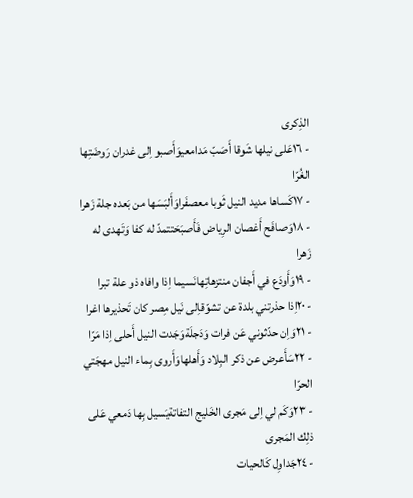الذِكرى
- ١٦عَلى نيلها شَوقا أَصَبّ مَدامعيوَأَصبو اِلى غدران رَوضَتِها الغُرّا
- ١٧كَساها مديد النيل ثَوبا معصفَراوَأَلبَسَها من بَعده جلة زَهرا
- ١٨وَصافَح أَغصان الرِياض فَأَصبَحَتتمدّ له كفا وَتَهدى له زَهرا
- ١٩وَأَودَع في أَجفان منتزهاتِهانَسيما اِذا وافاه ذو علة تبرا
- ٢٠اِذا حذرتني بلدة عن تشوّقاِلى نَيل مِصر كان تَحذيرها اغرا
- ٢١وَاِن حدّثوني عَن فرات وَدَجلَةوَجَدت النيل أَحلى اِذا مَرّا
- ٢٢سَأَعرض عن ذكر البِلاد وَأَهلهاوَأَروى بِماء النيل مهجَتي الحرّا
- ٢٣وَكَم لي اِلى مَجرى الخَليج التفاتةيَسيل بِها دَمعي عَلى ذلِك المَجرى
- ٢٤جَداوِل كَالحيات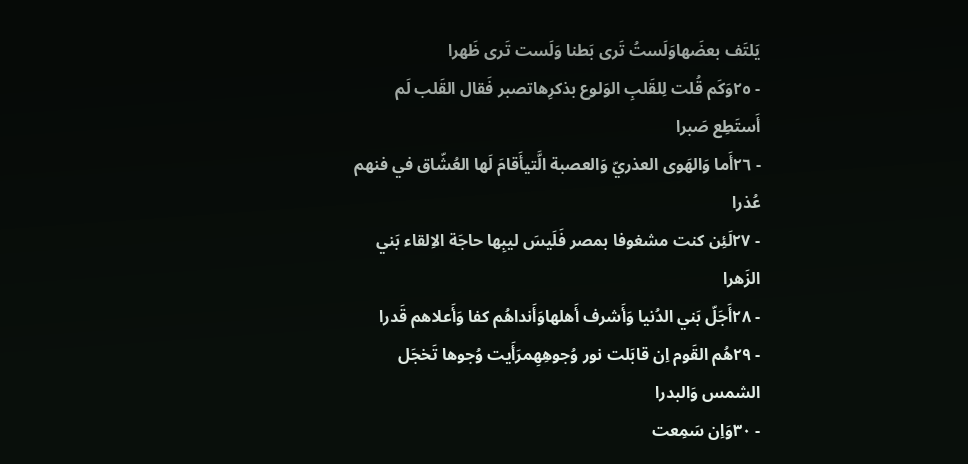يَلتَف بعضَهاوَلَستُ تَرى بَطنا وَلَست تَرى ظَهرا
- ٢٥وَكَم قُلت لِلقَلبِ الوَلوع بذكرِهاتصبر فَقال القَلب لَم أَستَطِع صَبرا
- ٢٦أَما وَالهَوى العذريّ وَالعصبة الَّتيأَقامَ لَها العُشّاق في فنهم عُذرا
- ٢٧لَئِن كنت مشغوفا بمصر فَلَيسَ ليبِها حاجَة الاِلقاء بَني الزَهرا
- ٢٨أَجَلّ بَني الدُنيا وَأَشرف أَهلهاوَأَنداهُم كفا وَأَعلاهم قَدرا
- ٢٩هُم القَوم اِن قابَلت نور وُجوهِهِمرَأَيت وُجوها تَخجَل الشمس وَالبدرا
- ٣٠وَاِن سَمِعت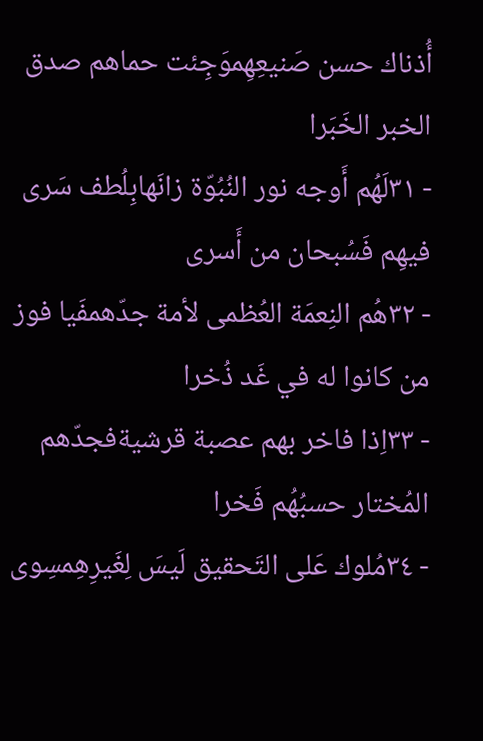أُذناك حسن صَنيعِهِموَجِئت حماهم صدق الخبر الخَبَرا
- ٣١لَهُم أَوجه نور النُبُوّة زانَهابِلُطف سَرى فيهِم فَسُبحان من أَسرى
- ٣٢هُم النِعمَة العُظمى لأمة جدّهمفَيا فوز من كانوا له في غَد ذُخرا
- ٣٣اِذا فاخر بهم عصبة قرشيةفجدّهم المُختار حسبُهُم فَخرا
- ٣٤مُلوك عَلى التَحقيق لَيسَ لِغَيرِهِمسِوى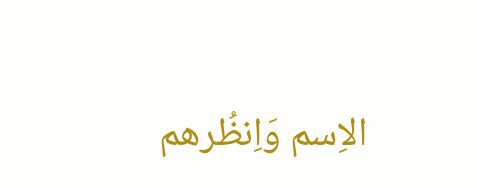الاِسم وَاِنظُرهم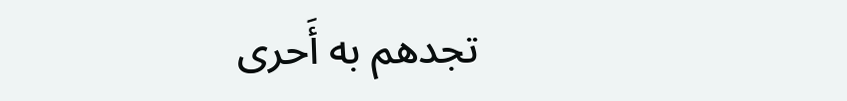تجدهم به أَحرى